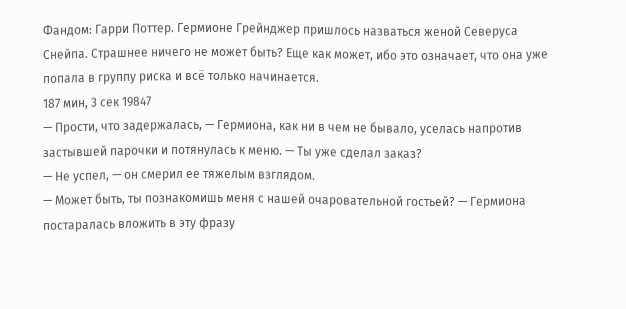Фандом: Гарри Поттер. Гермионе Грейнджер пришлось назваться женой Северуса Снейпа. Страшнее ничего не может быть? Еще как может, ибо это означает, что она уже попала в группу риска и всё только начинается.
187 мин, 3 сек 19847
— Прости, что задержалась, — Гермиона, как ни в чем не бывало, уселась напротив застывшей парочки и потянулась к меню. — Ты уже сделал заказ?
— Не успел, — он смерил ее тяжелым взглядом.
— Может быть, ты познакомишь меня с нашей очаровательной гостьей? — Гермиона постаралась вложить в эту фразу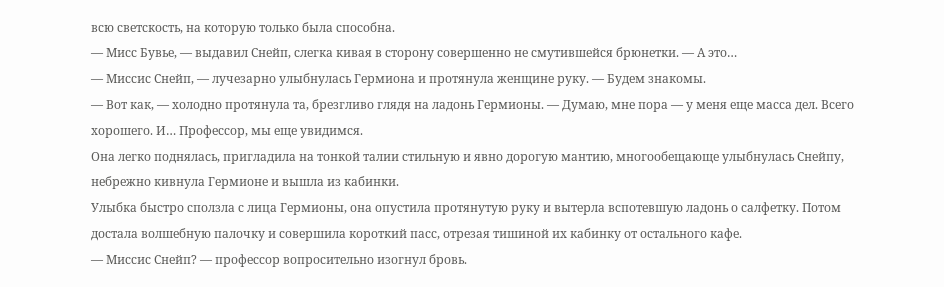всю светскость, на которую только была способна.
— Мисс Бувье, — выдавил Снейп, слегка кивая в сторону совершенно не смутившейся брюнетки. — А это…
— Миссис Снейп, — лучезарно улыбнулась Гермиона и протянула женщине руку. — Будем знакомы.
— Вот как, — холодно протянула та, брезгливо глядя на ладонь Гермионы. — Думаю, мне пора — у меня еще масса дел. Всего хорошего. И… Профессор, мы еще увидимся.
Она легко поднялась, пригладила на тонкой талии стильную и явно дорогую мантию, многообещающе улыбнулась Снейпу, небрежно кивнула Гермионе и вышла из кабинки.
Улыбка быстро сползла с лица Гермионы, она опустила протянутую руку и вытерла вспотевшую ладонь о салфетку. Потом достала волшебную палочку и совершила короткий пасс, отрезая тишиной их кабинку от остального кафе.
— Миссис Снейп? — профессор вопросительно изогнул бровь.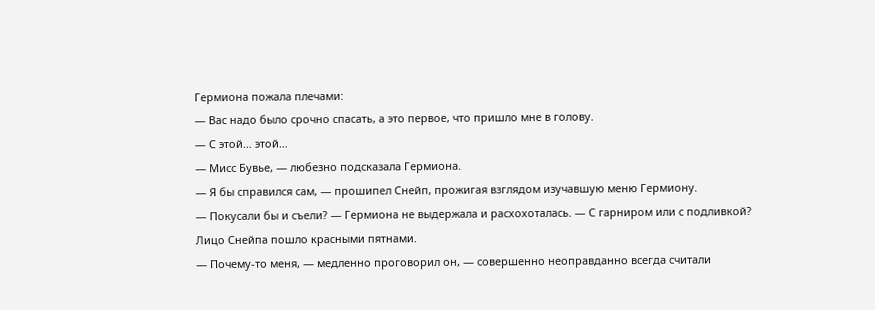Гермиона пожала плечами:
— Вас надо было срочно спасать, а это первое, что пришло мне в голову.
— С этой… этой…
— Мисс Бувье, — любезно подсказала Гермиона.
— Я бы справился сам, — прошипел Снейп, прожигая взглядом изучавшую меню Гермиону.
— Покусали бы и съели? — Гермиона не выдержала и расхохоталась. — С гарниром или с подливкой?
Лицо Снейпа пошло красными пятнами.
— Почему-то меня, — медленно проговорил он, — совершенно неоправданно всегда считали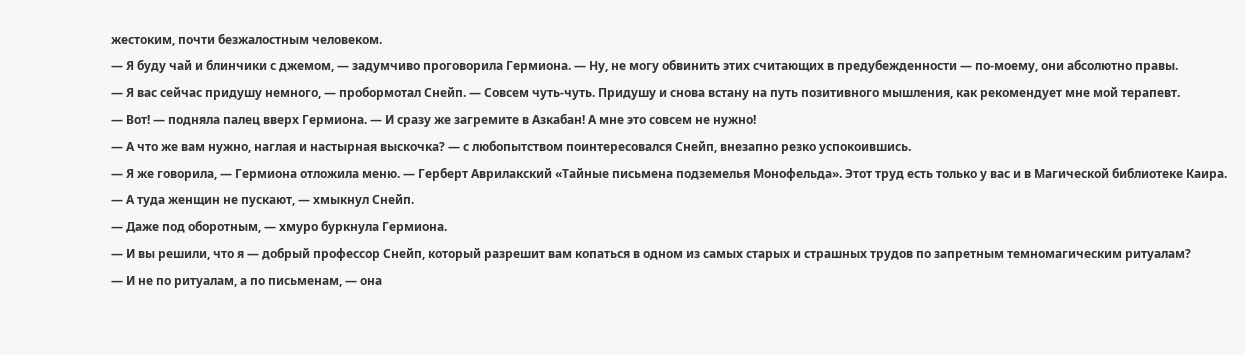жестоким, почти безжалостным человеком.
— Я буду чай и блинчики с джемом, — задумчиво проговорила Гермиона. — Ну, не могу обвинить этих считающих в предубежденности — по-моему, они абсолютно правы.
— Я вас сейчас придушу немного, — пробормотал Снейп. — Совсем чуть-чуть. Придушу и снова встану на путь позитивного мышления, как рекомендует мне мой терапевт.
— Вот! — подняла палец вверх Гермиона. — И сразу же загремите в Азкабан! А мне это совсем не нужно!
— А что же вам нужно, наглая и настырная выскочка? — с любопытством поинтересовался Снейп, внезапно резко успокоившись.
— Я же говорила, — Гермиона отложила меню. — Герберт Аврилакский «Тайные письмена подземелья Монофельда». Этот труд есть только у вас и в Магической библиотеке Каира.
— А туда женщин не пускают, — хмыкнул Снейп.
— Даже под оборотным, — хмуро буркнула Гермиона.
— И вы решили, что я — добрый профессор Снейп, который разрешит вам копаться в одном из самых старых и страшных трудов по запретным темномагическим ритуалам?
— И не по ритуалам, а по письменам, — она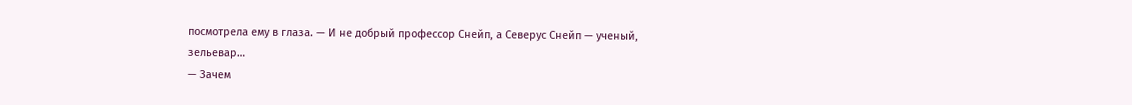посмотрела ему в глаза. — И не добрый профессор Снейп, а Северус Снейп — ученый, зельевар…
— Зачем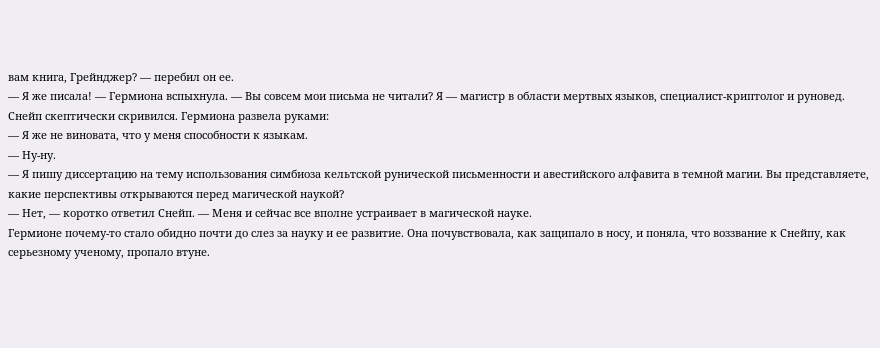вам книга, Грейнджер? — перебил он ее.
— Я же писала! — Гермиона вспыхнула. — Вы совсем мои письма не читали? Я — магистр в области мертвых языков, специалист-криптолог и руновед.
Снейп скептически скривился. Гермиона развела руками:
— Я же не виновата, что у меня способности к языкам.
— Ну-ну.
— Я пишу диссертацию на тему использования симбиоза кельтской рунической письменности и авестийского алфавита в темной магии. Вы представляете, какие перспективы открываются перед магической наукой?
— Нет, — коротко ответил Снейп. — Меня и сейчас все вполне устраивает в магической науке.
Гермионе почему-то стало обидно почти до слез за науку и ее развитие. Она почувствовала, как защипало в носу, и поняла, что воззвание к Снейпу, как серьезному ученому, пропало втуне.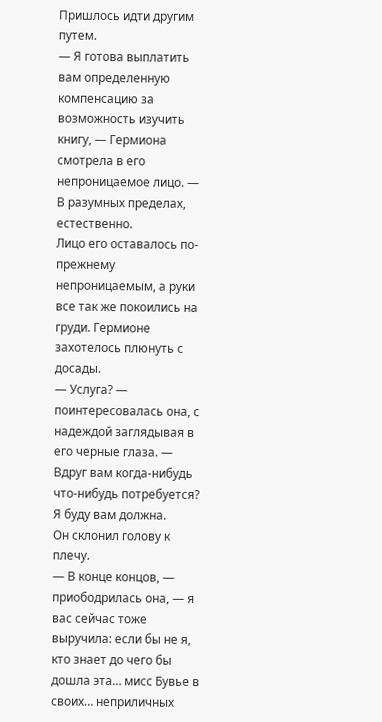Пришлось идти другим путем.
— Я готова выплатить вам определенную компенсацию за возможность изучить книгу, — Гермиона смотрела в его непроницаемое лицо. — В разумных пределах, естественно.
Лицо его оставалось по-прежнему непроницаемым, а руки все так же покоились на груди. Гермионе захотелось плюнуть с досады.
— Услуга? — поинтересовалась она, с надеждой заглядывая в его черные глаза. — Вдруг вам когда-нибудь что-нибудь потребуется? Я буду вам должна.
Он склонил голову к плечу.
— В конце концов, — приободрилась она, — я вас сейчас тоже выручила: если бы не я, кто знает до чего бы дошла эта… мисс Бувье в своих… неприличных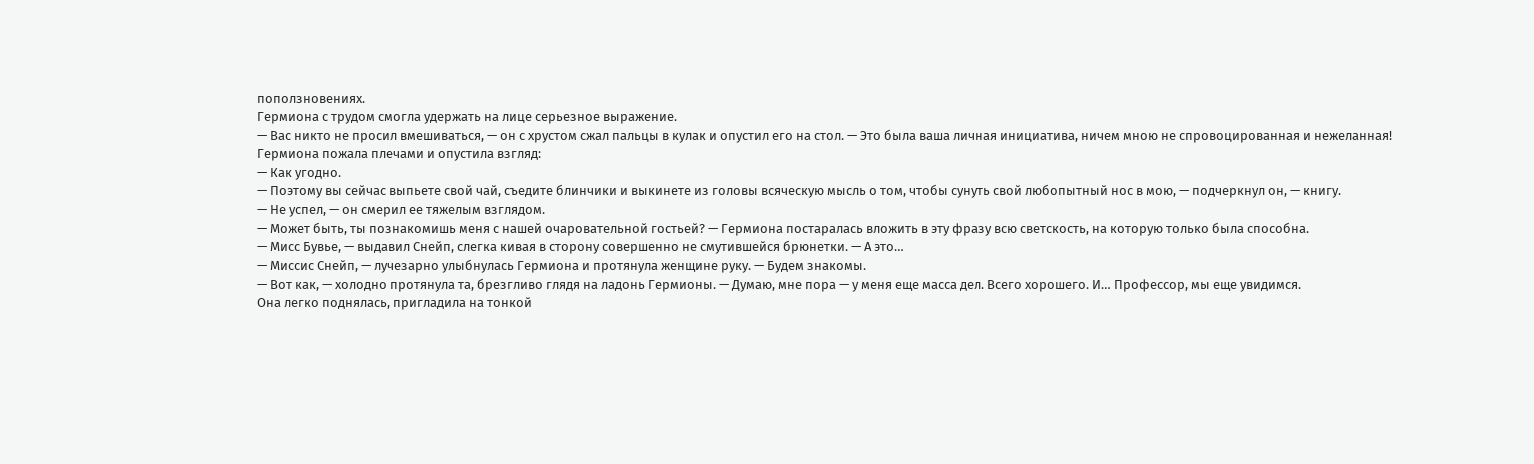поползновениях.
Гермиона с трудом смогла удержать на лице серьезное выражение.
— Вас никто не просил вмешиваться, — он с хрустом сжал пальцы в кулак и опустил его на стол. — Это была ваша личная инициатива, ничем мною не спровоцированная и нежеланная!
Гермиона пожала плечами и опустила взгляд:
— Как угодно.
— Поэтому вы сейчас выпьете свой чай, съедите блинчики и выкинете из головы всяческую мысль о том, чтобы сунуть свой любопытный нос в мою, — подчеркнул он, — книгу.
— Не успел, — он смерил ее тяжелым взглядом.
— Может быть, ты познакомишь меня с нашей очаровательной гостьей? — Гермиона постаралась вложить в эту фразу всю светскость, на которую только была способна.
— Мисс Бувье, — выдавил Снейп, слегка кивая в сторону совершенно не смутившейся брюнетки. — А это…
— Миссис Снейп, — лучезарно улыбнулась Гермиона и протянула женщине руку. — Будем знакомы.
— Вот как, — холодно протянула та, брезгливо глядя на ладонь Гермионы. — Думаю, мне пора — у меня еще масса дел. Всего хорошего. И… Профессор, мы еще увидимся.
Она легко поднялась, пригладила на тонкой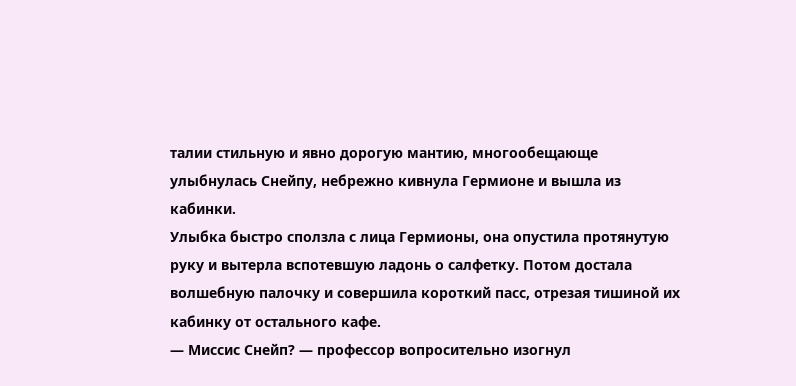талии стильную и явно дорогую мантию, многообещающе улыбнулась Снейпу, небрежно кивнула Гермионе и вышла из кабинки.
Улыбка быстро сползла с лица Гермионы, она опустила протянутую руку и вытерла вспотевшую ладонь о салфетку. Потом достала волшебную палочку и совершила короткий пасс, отрезая тишиной их кабинку от остального кафе.
— Миссис Снейп? — профессор вопросительно изогнул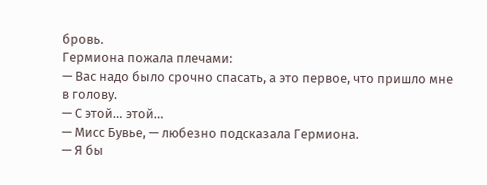бровь.
Гермиона пожала плечами:
— Вас надо было срочно спасать, а это первое, что пришло мне в голову.
— С этой… этой…
— Мисс Бувье, — любезно подсказала Гермиона.
— Я бы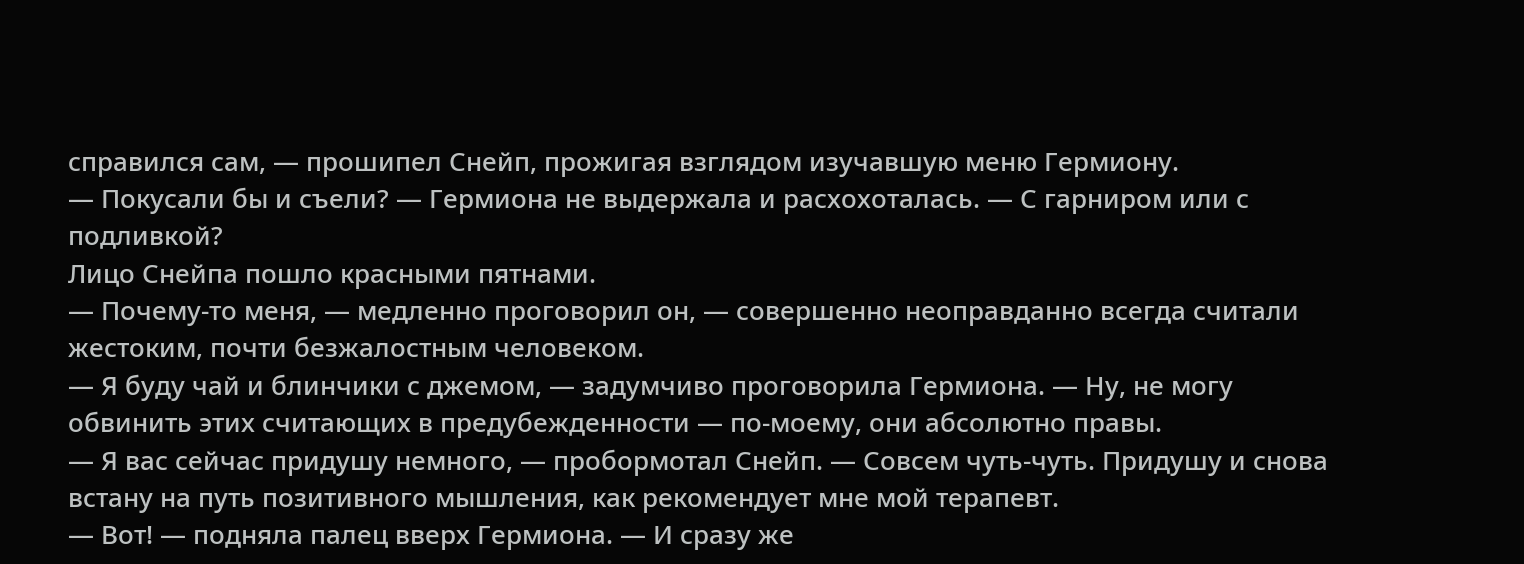справился сам, — прошипел Снейп, прожигая взглядом изучавшую меню Гермиону.
— Покусали бы и съели? — Гермиона не выдержала и расхохоталась. — С гарниром или с подливкой?
Лицо Снейпа пошло красными пятнами.
— Почему-то меня, — медленно проговорил он, — совершенно неоправданно всегда считали жестоким, почти безжалостным человеком.
— Я буду чай и блинчики с джемом, — задумчиво проговорила Гермиона. — Ну, не могу обвинить этих считающих в предубежденности — по-моему, они абсолютно правы.
— Я вас сейчас придушу немного, — пробормотал Снейп. — Совсем чуть-чуть. Придушу и снова встану на путь позитивного мышления, как рекомендует мне мой терапевт.
— Вот! — подняла палец вверх Гермиона. — И сразу же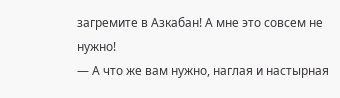загремите в Азкабан! А мне это совсем не нужно!
— А что же вам нужно, наглая и настырная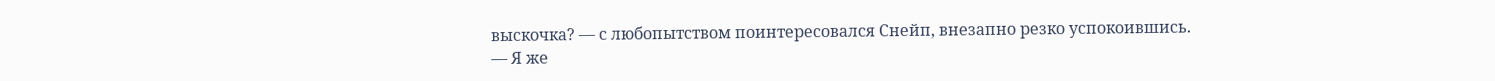выскочка? — с любопытством поинтересовался Снейп, внезапно резко успокоившись.
— Я же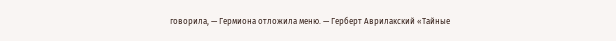говорила, — Гермиона отложила меню. — Герберт Аврилакский «Тайные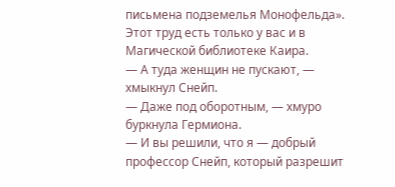письмена подземелья Монофельда». Этот труд есть только у вас и в Магической библиотеке Каира.
— А туда женщин не пускают, — хмыкнул Снейп.
— Даже под оборотным, — хмуро буркнула Гермиона.
— И вы решили, что я — добрый профессор Снейп, который разрешит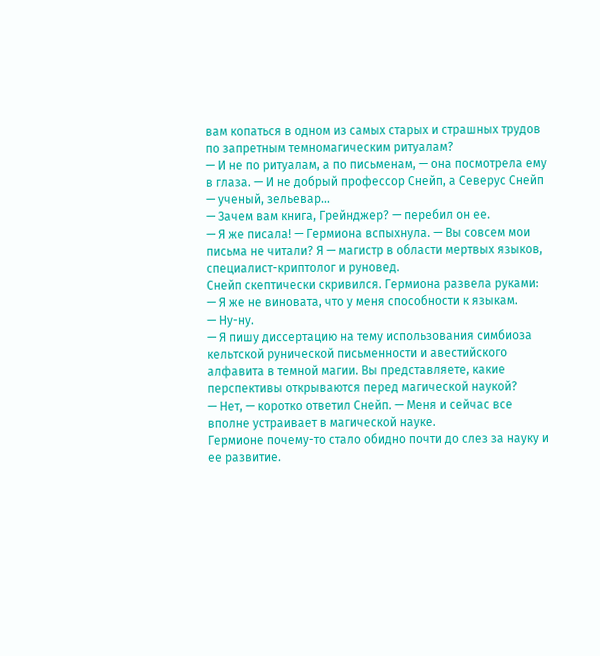вам копаться в одном из самых старых и страшных трудов по запретным темномагическим ритуалам?
— И не по ритуалам, а по письменам, — она посмотрела ему в глаза. — И не добрый профессор Снейп, а Северус Снейп — ученый, зельевар…
— Зачем вам книга, Грейнджер? — перебил он ее.
— Я же писала! — Гермиона вспыхнула. — Вы совсем мои письма не читали? Я — магистр в области мертвых языков, специалист-криптолог и руновед.
Снейп скептически скривился. Гермиона развела руками:
— Я же не виновата, что у меня способности к языкам.
— Ну-ну.
— Я пишу диссертацию на тему использования симбиоза кельтской рунической письменности и авестийского алфавита в темной магии. Вы представляете, какие перспективы открываются перед магической наукой?
— Нет, — коротко ответил Снейп. — Меня и сейчас все вполне устраивает в магической науке.
Гермионе почему-то стало обидно почти до слез за науку и ее развитие.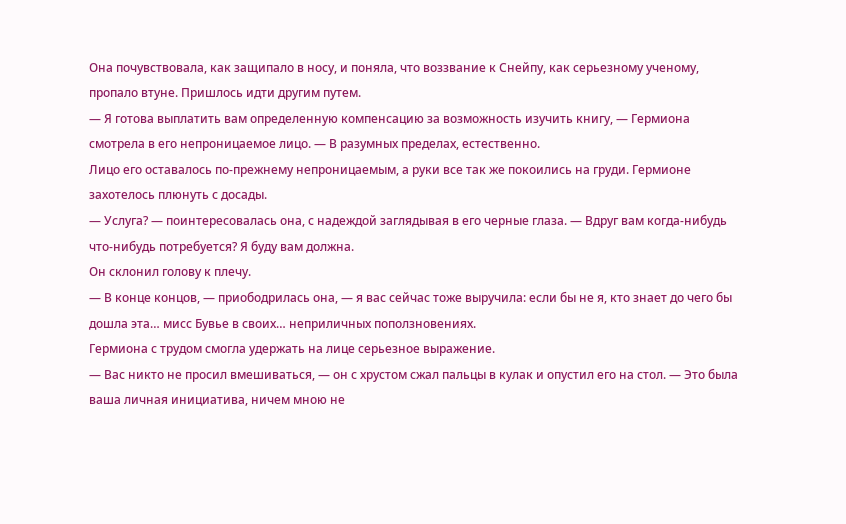Она почувствовала, как защипало в носу, и поняла, что воззвание к Снейпу, как серьезному ученому, пропало втуне. Пришлось идти другим путем.
— Я готова выплатить вам определенную компенсацию за возможность изучить книгу, — Гермиона смотрела в его непроницаемое лицо. — В разумных пределах, естественно.
Лицо его оставалось по-прежнему непроницаемым, а руки все так же покоились на груди. Гермионе захотелось плюнуть с досады.
— Услуга? — поинтересовалась она, с надеждой заглядывая в его черные глаза. — Вдруг вам когда-нибудь что-нибудь потребуется? Я буду вам должна.
Он склонил голову к плечу.
— В конце концов, — приободрилась она, — я вас сейчас тоже выручила: если бы не я, кто знает до чего бы дошла эта… мисс Бувье в своих… неприличных поползновениях.
Гермиона с трудом смогла удержать на лице серьезное выражение.
— Вас никто не просил вмешиваться, — он с хрустом сжал пальцы в кулак и опустил его на стол. — Это была ваша личная инициатива, ничем мною не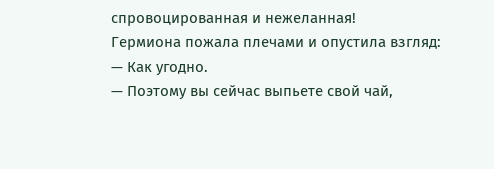спровоцированная и нежеланная!
Гермиона пожала плечами и опустила взгляд:
— Как угодно.
— Поэтому вы сейчас выпьете свой чай,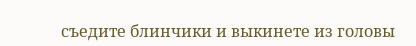съедите блинчики и выкинете из головы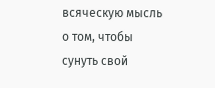всяческую мысль о том, чтобы сунуть свой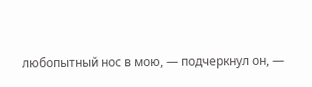любопытный нос в мою, — подчеркнул он, —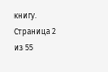книгу.
Страница 2 из 55